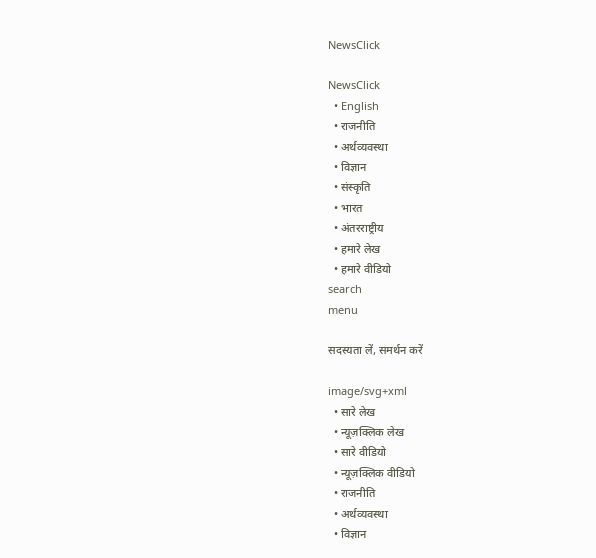NewsClick

NewsClick
  • English
  • राजनीति
  • अर्थव्यवस्था
  • विज्ञान
  • संस्कृति
  • भारत
  • अंतरराष्ट्रीय
  • हमारे लेख
  • हमारे वीडियो
search
menu

सदस्यता लें, समर्थन करें

image/svg+xml
  • सारे लेख
  • न्यूज़क्लिक लेख
  • सारे वीडियो
  • न्यूज़क्लिक वीडियो
  • राजनीति
  • अर्थव्यवस्था
  • विज्ञान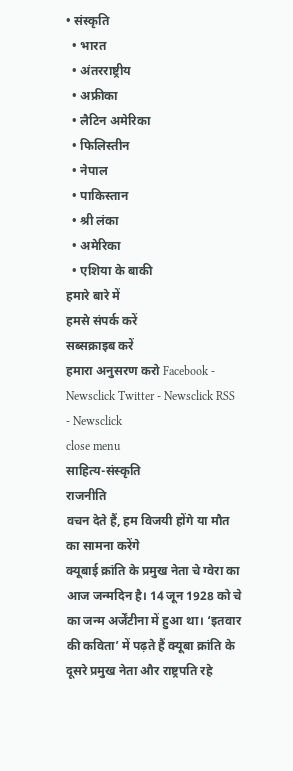• संस्कृति
  • भारत
  • अंतरराष्ट्रीय
  • अफ्रीका
  • लैटिन अमेरिका
  • फिलिस्तीन
  • नेपाल
  • पाकिस्तान
  • श्री लंका
  • अमेरिका
  • एशिया के बाकी
हमारे बारे में
हमसे संपर्क करें
सब्सक्राइब करें
हमारा अनुसरण करो Facebook - Newsclick Twitter - Newsclick RSS - Newsclick
close menu
साहित्य-संस्कृति
राजनीति
वचन देते हैं, हम विजयी होंगे या मौत का सामना करेंगे
क्यूबाई क्रांति के प्रमुख नेता चे ग्वेरा का आज जन्मदिन है। 14 जून 1928 को चे का जन्म अर्जेंटीना में हुआ था। ‘इतवार की कविता’ में पढ़ते हैं क्यूबा क्रांति के दूसरे प्रमुख नेता और राष्ट्रपति रहे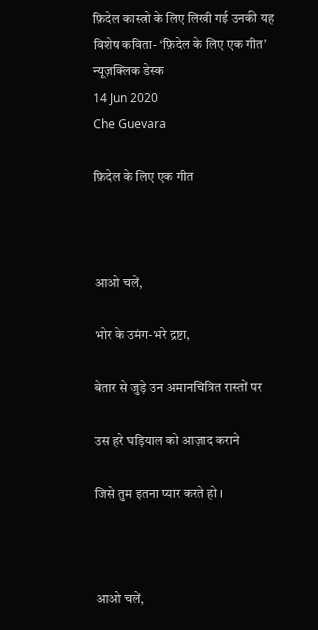फ़िदेल कास्त्रो के लिए लिखी गई उनकी यह विशेष कविता- ‘फ़िदेल के लिए एक गीत’
न्यूज़क्लिक डेस्क
14 Jun 2020
Che Guevara

फ़िदेल के लिए एक गीत



आओ चलें,

भोर के उमंग-भरे द्रष्टा,

बेतार से जुड़े उन अमानचित्रित रास्तों पर

उस हरे घड़ियाल को आज़ाद कराने

जिसे तुम इतना प्यार करते हो ।



आओ चलें,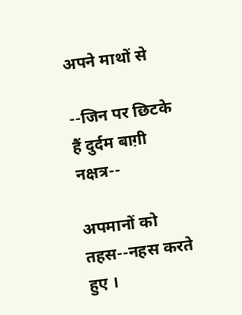अपने माथों से

--जिन पर छिटके हैं दुर्दम बाग़ी नक्षत्र--

अपमानों को तहस--नहस करते हुए ।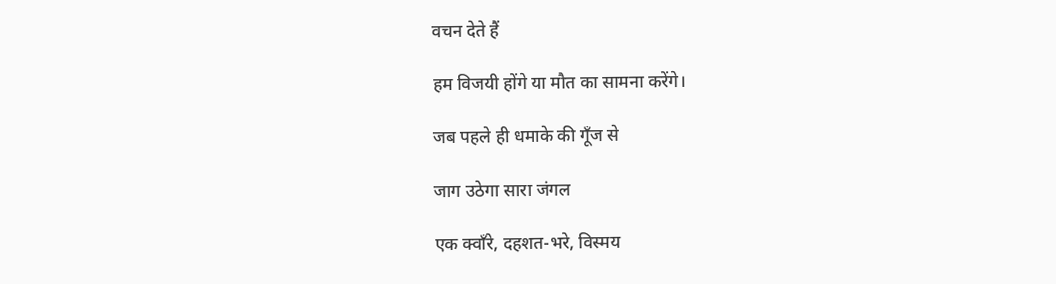वचन देते हैं

हम विजयी होंगे या मौत का सामना करेंगे।

जब पहले ही धमाके की गूँज से

जाग उठेगा सारा जंगल

एक क्वाँरे, दहशत-भरे, विस्मय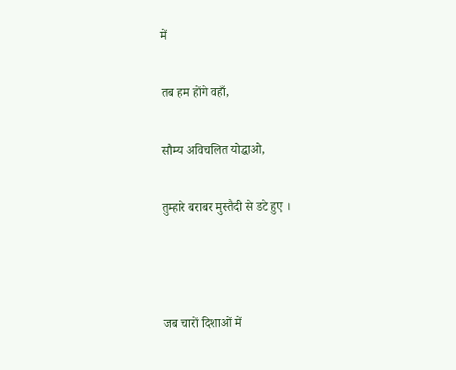में

तब हम होंगे वहाँ,

सौम्य अविचलित योद्धाओ,

तुम्हारे बराबर मुस्तैदी से डटे हुए ।



जब चारों दिशाओं में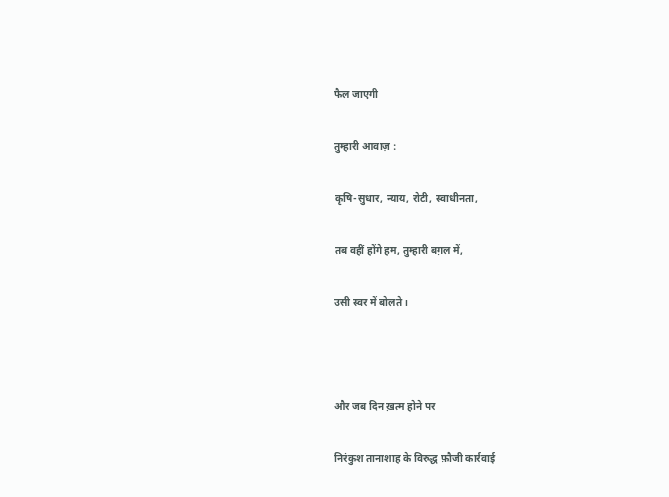फैल जाएगी

तुम्हारी आवाज़ :

कृषि-सुधार, न्याय, रोटी, स्वाधीनता,

तब वहीं होंगे हम, तुम्हारी बग़ल में,

उसी स्वर में बोलते ।



और जब दिन ख़त्म होने पर

निरंकुश तानाशाह के विरुद्ध फ़ौजी कार्रवाई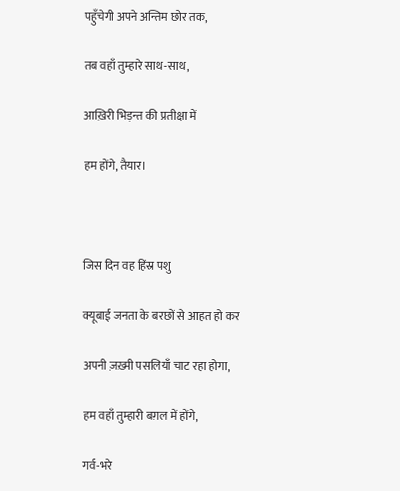पहुँचेगी अपने अन्तिम छोर तक,

तब वहाँ तुम्हारे साथ-साथ,

आख़िरी भिड़न्त की प्रतीक्षा में

हम होंगे, तैयार।



जिस दिन वह हिंस्र पशु

क्यूबाई जनता के बरछों से आहत हो कर

अपनी ज़ख़्मी पसलियाँ चाट रहा होगा,

हम वहाँ तुम्हारी बग़ल में होंगे,

गर्व-भरे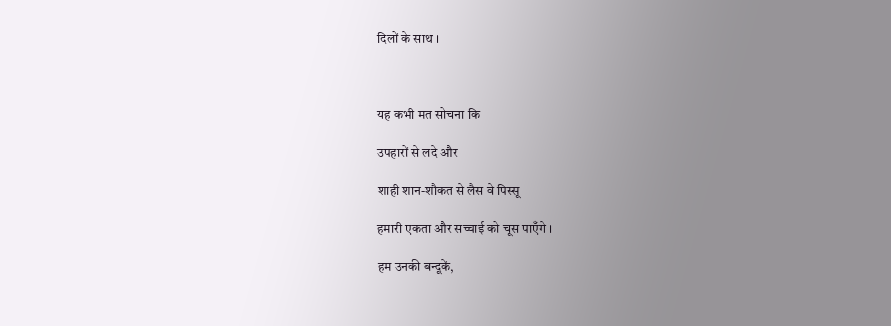दिलों के साथ ।



यह कभी मत सोचना कि

उपहारों से लदे और

शाही शान-शौकत से लैस वे पिस्सू

हमारी एकता और सच्चाई को चूस पाएँगे ।

हम उनकी बन्दूकें,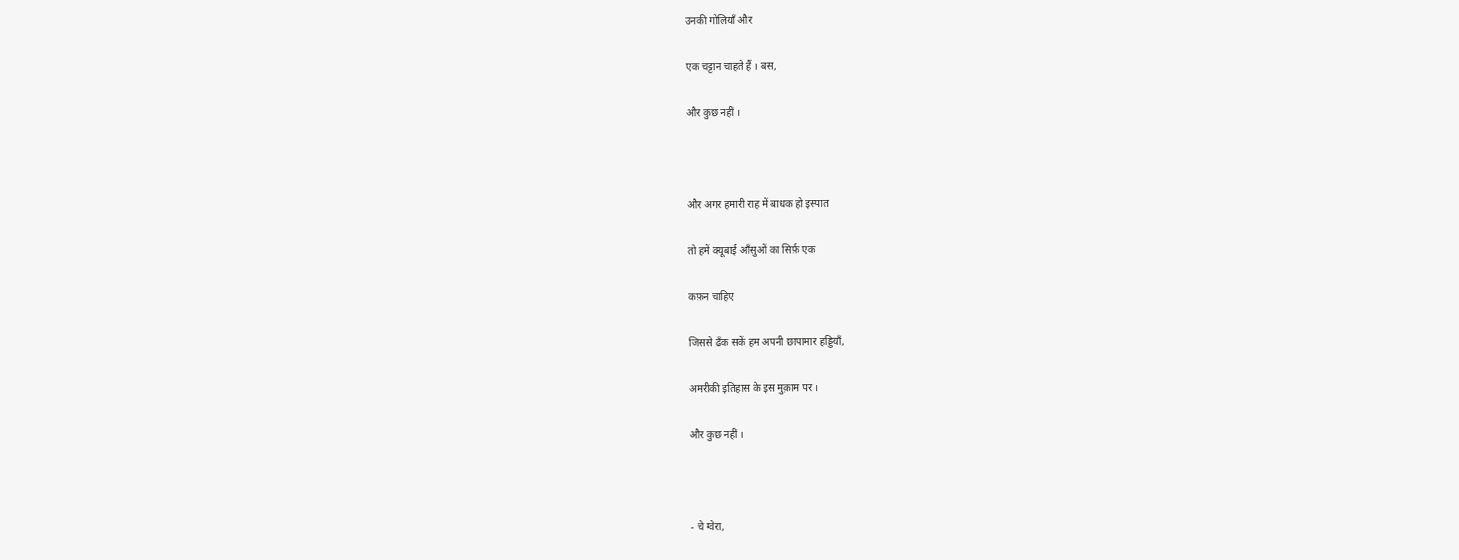उनकी गोलियाँ और

एक चट्टान चाहते हैं । बस,

और कुछ नहीं ।



और अगर हमारी राह में बाधक हो इस्पात

तो हमें क्यूबाई आँसुओं का सिर्फ़ एक

कफ़न चाहिए

जिससे ढँक सकें हम अपनी छापामार हड्डियाँ,

अमरीकी इतिहास के इस मुक़ाम पर ।

और कुछ नहीं ।



- चे ग्वेरा,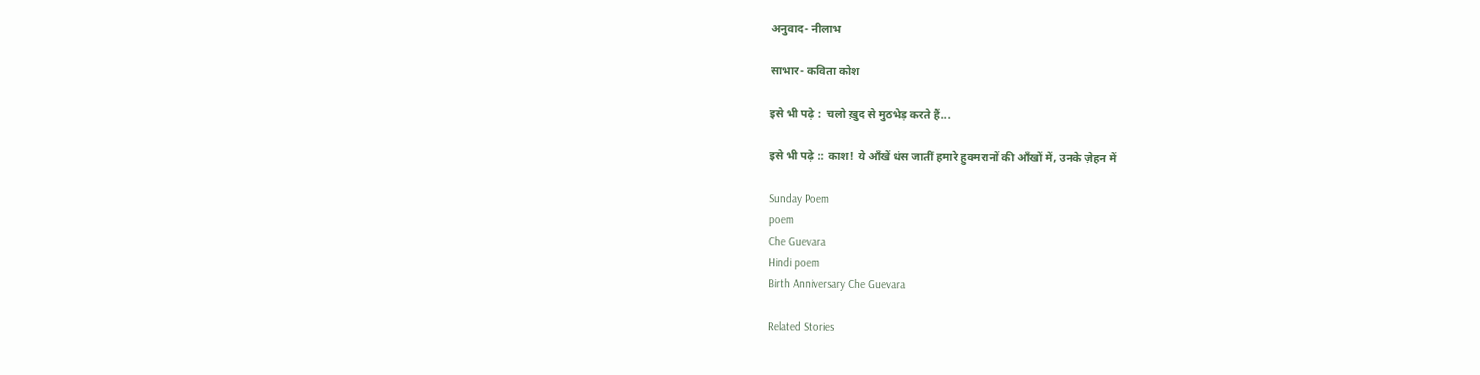अनुवाद- नीलाभ

साभार- कविता कोश

इसे भी पढ़े :  चलो ख़ुद से मुठभेड़ करते हैं...

इसे भी पढ़े :: काश! ये आँखें धंस जातीं हमारे हुक्मरानों की आँखों में, उनके ज़ेहन में

Sunday Poem
poem
Che Guevara
Hindi poem
Birth Anniversary Che Guevara

Related Stories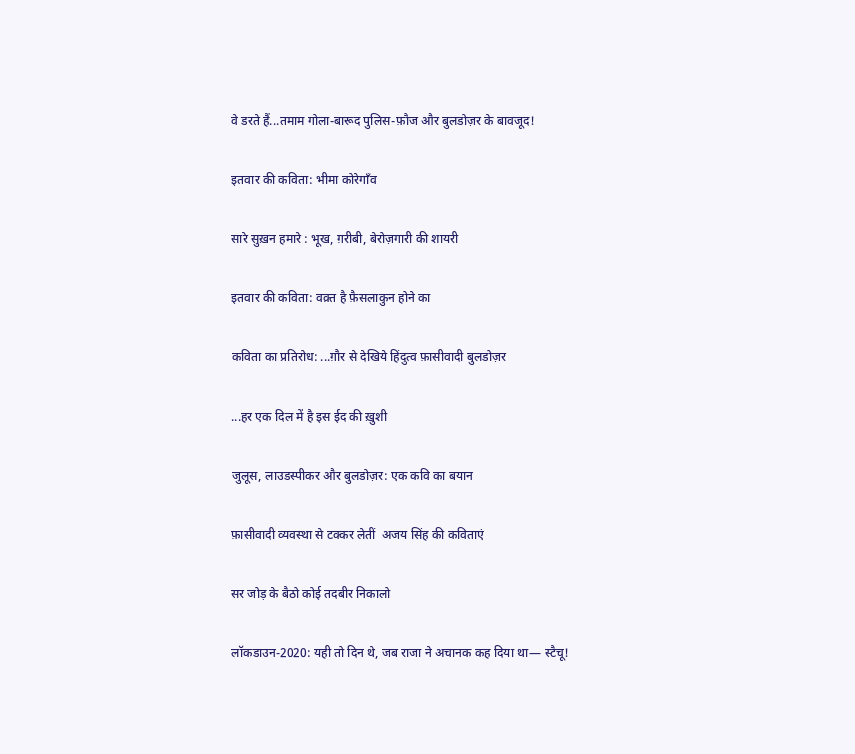वे डरते हैं...तमाम गोला-बारूद पुलिस-फ़ौज और बुलडोज़र के बावजूद!

इतवार की कविता: भीमा कोरेगाँव

सारे सुख़न हमारे : भूख, ग़रीबी, बेरोज़गारी की शायरी

इतवार की कविता: वक़्त है फ़ैसलाकुन होने का

कविता का प्रतिरोध: ...ग़ौर से देखिये हिंदुत्व फ़ासीवादी बुलडोज़र

...हर एक दिल में है इस ईद की ख़ुशी

जुलूस, लाउडस्पीकर और बुलडोज़र: एक कवि का बयान

फ़ासीवादी व्यवस्था से टक्कर लेतीं  अजय सिंह की कविताएं

सर जोड़ के बैठो कोई तदबीर निकालो

लॉकडाउन-2020: यही तो दिन थे, जब राजा ने अचानक कह दिया था— स्टैचू!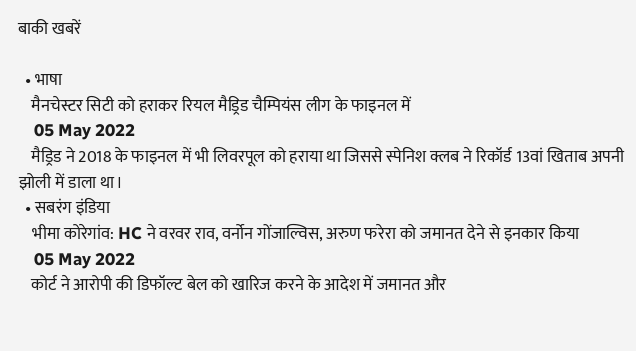बाकी खबरें

  • भाषा
    मैनचेस्टर सिटी को हराकर रियल मैड्रिड चैम्पियंस लीग के फाइनल में
    05 May 2022
    मैड्रिड ने 2018 के फाइनल में भी लिवरपूल को हराया था जिससे स्पेनिश क्लब ने रिकॉर्ड 13वां खिताब अपनी झोली में डाला था।
  • सबरंग इंडिया
    भीमा कोरेगांव: HC ने वरवर राव, वर्नोन गोंजाल्विस, अरुण फरेरा को जमानत देने से इनकार किया
    05 May 2022
    कोर्ट ने आरोपी की डिफॉल्ट बेल को खारिज करने के आदेश में जमानत और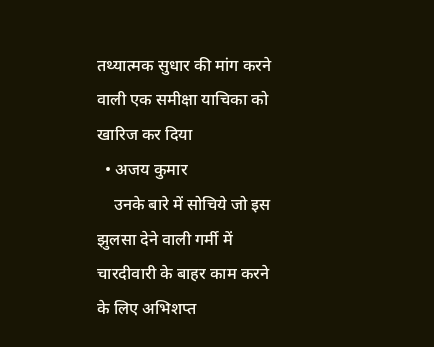तथ्यात्मक सुधार की मांग करने वाली एक समीक्षा याचिका को खारिज कर दिया
  • अजय कुमार
    उनके बारे में सोचिये जो इस झुलसा देने वाली गर्मी में चारदीवारी के बाहर काम करने के लिए अभिशप्त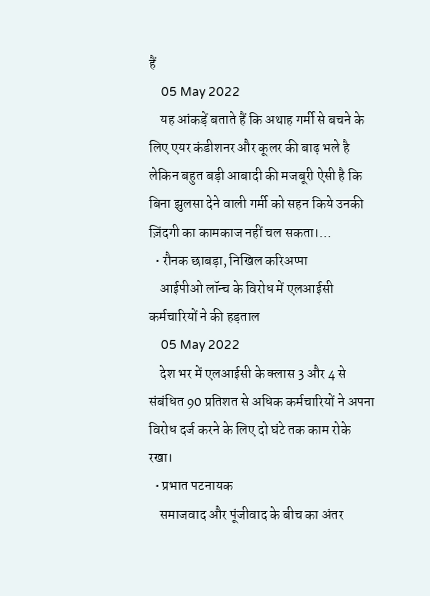हैं
    05 May 2022
    यह आंकड़ें बताते हैं कि अथाह गर्मी से बचने के लिए एयर कंडीशनर और कूलर की बाढ़ भले है लेकिन बहुत बड़ी आबादी की मजबूरी ऐसी है कि बिना झुलसा देने वाली गर्मी को सहन किये उनकी ज़िंदगी का कामकाज नहीं चल सकता।…
  • रौनक छाबड़ा, निखिल करिअप्पा
    आईपीओ लॉन्च के विरोध में एलआईसी कर्मचारियों ने की हड़ताल
    05 May 2022
    देश भर में एलआईसी के क्लास 3 और 4 से संबंधित 90 प्रतिशत से अधिक कर्मचारियों ने अपना विरोध दर्ज करने के लिए दो घंटे तक काम रोके रखा।
  • प्रभात पटनायक
    समाजवाद और पूंजीवाद के बीच का अंतर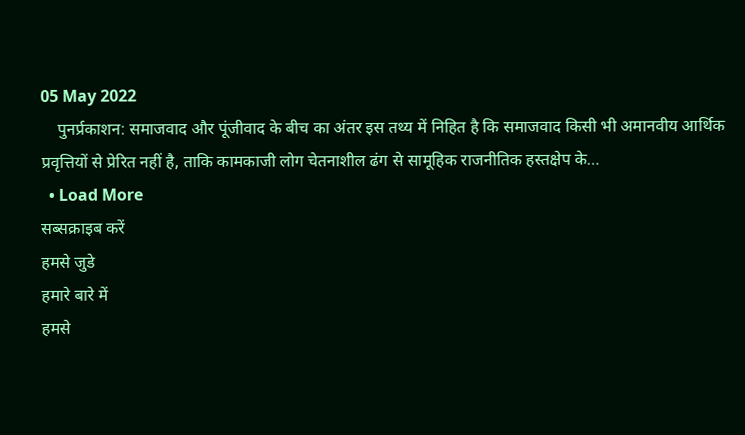05 May 2022
    पुनर्प्रकाशन: समाजवाद और पूंजीवाद के बीच का अंतर इस तथ्य में निहित है कि समाजवाद किसी भी अमानवीय आर्थिक प्रवृत्तियों से प्रेरित नहीं है, ताकि कामकाजी लोग चेतनाशील ढंग से सामूहिक राजनीतिक हस्तक्षेप के…
  • Load More
सब्सक्राइब करें
हमसे जुडे
हमारे बारे में
हमसे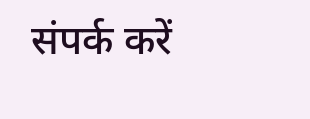संपर्क करें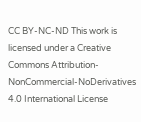CC BY-NC-ND This work is licensed under a Creative Commons Attribution-NonCommercial-NoDerivatives 4.0 International License